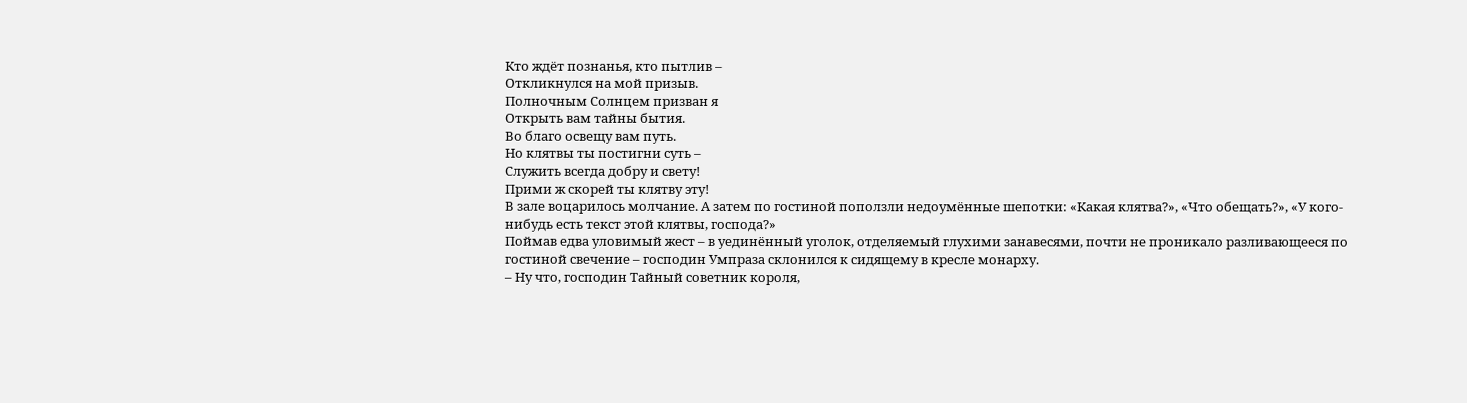Кто ждёт познанья, кто пытлив –
Откликнулся на мой призыв.
Полночным Солнцем призван я
Открыть вам тайны бытия.
Во благо освещу вам путь.
Но клятвы ты постигни суть –
Служить всегда добру и свету!
Прими ж скорей ты клятву эту!
В зале воцарилось молчание. А затем по гостиной поползли недоумённые шепотки: «Какая клятва?», «Что обещать?», «У кого-нибудь есть текст этой клятвы, господа?»
Поймав едва уловимый жест – в уединённый уголок, отделяемый глухими занавесями, почти не проникало разливающееся по гостиной свечение – господин Умпраза склонился к сидящему в кресле монарху.
– Ну что, господин Тайный советник короля,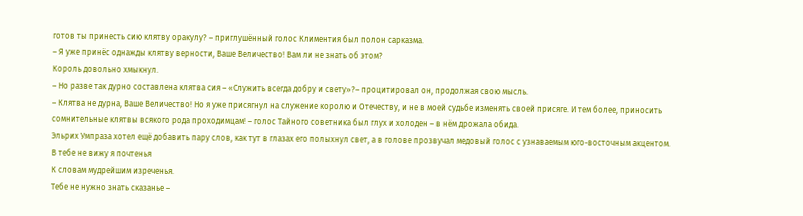готов ты принесть сию клятву оракулу? – приглушённый голос Климентия был полон сарказма.
– Я уже принёс однажды клятву верности, Ваше Величество! Вам ли не знать об этом?
Король довольно хмыкнул.
– Но разве так дурно составлена клятва сия – «Служить всегда добру и свету»?– процитировал он, продолжая свою мысль.
– Клятва не дурна, Ваше Величество! Но я уже присягнул на служение королю и Отечеству, и не в моей судьбе изменять своей присяге. И тем более, приносить сомнительные клятвы всякого рода проходимцам! – голос Тайного советника был глух и холоден – в нём дрожала обида.
Эльрих Умпраза хотел ещё добавить пару слов, как тут в глазах его полыхнул свет, а в голове прозвучал медовый голос с узнаваемым юго-восточным акцентом.
В тебе не вижу я почтенья
К словам мудрейшим изреченья.
Тебе не нужно знать сказанье –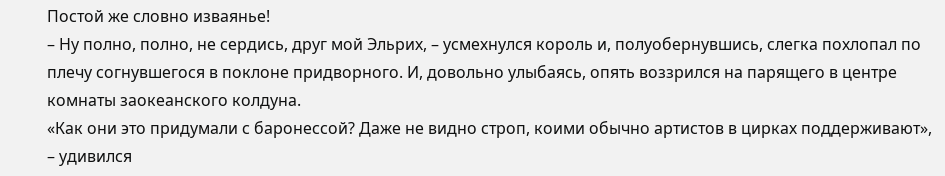Постой же словно изваянье!
– Ну полно, полно, не сердись, друг мой Эльрих, – усмехнулся король и, полуобернувшись, слегка похлопал по плечу согнувшегося в поклоне придворного. И, довольно улыбаясь, опять воззрился на парящего в центре комнаты заокеанского колдуна.
«Как они это придумали с баронессой? Даже не видно строп, коими обычно артистов в цирках поддерживают», – удивился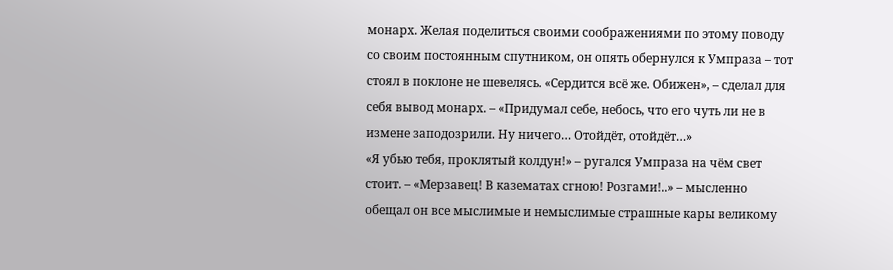монарх. Желая поделиться своими соображениями по этому поводу со своим постоянным спутником, он опять обернулся к Умпраза – тот стоял в поклоне не шевелясь. «Сердится всё же. Обижен», – сделал для себя вывод монарх. – «Придумал себе, небось, что его чуть ли не в измене заподозрили. Ну ничего… Отойдёт, отойдёт…»
«Я убью тебя, проклятый колдун!» – ругался Умпраза на чём свет стоит. – «Мерзавец! В казематах сгною! Розгами!..» – мысленно обещал он все мыслимые и немыслимые страшные кары великому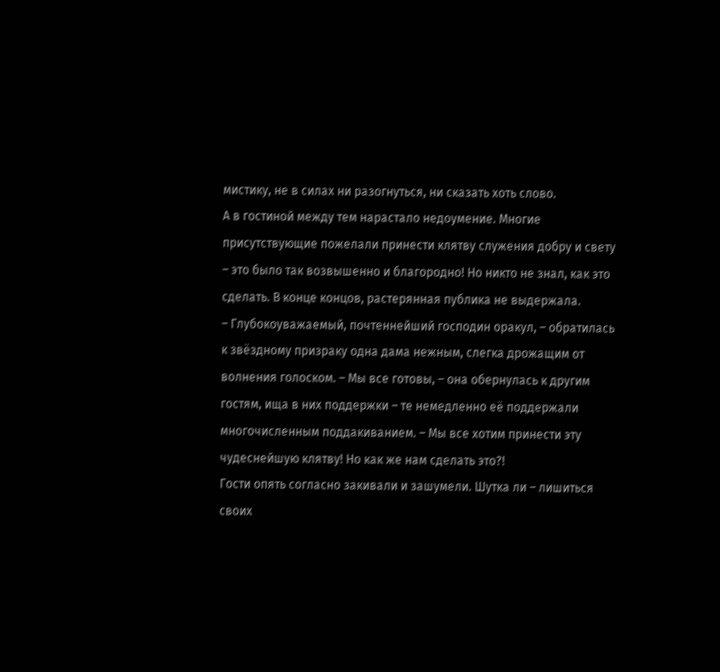мистику, не в силах ни разогнуться, ни сказать хоть слово.
А в гостиной между тем нарастало недоумение. Многие присутствующие пожелали принести клятву служения добру и свету – это было так возвышенно и благородно! Но никто не знал, как это сделать. В конце концов, растерянная публика не выдержала.
– Глубокоуважаемый, почтеннейший господин оракул, – обратилась к звёздному призраку одна дама нежным, слегка дрожащим от волнения голоском. – Мы все готовы, – она обернулась к другим гостям, ища в них поддержки – те немедленно её поддержали многочисленным поддакиванием. – Мы все хотим принести эту чудеснейшую клятву! Но как же нам сделать это?!
Гости опять согласно закивали и зашумели. Шутка ли – лишиться своих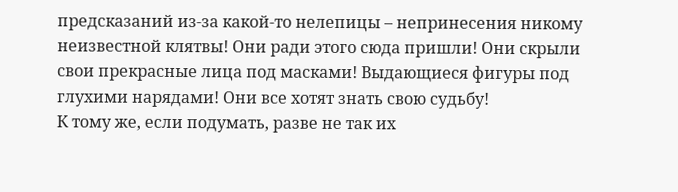предсказаний из-за какой-то нелепицы – непринесения никому неизвестной клятвы! Они ради этого сюда пришли! Они скрыли свои прекрасные лица под масками! Выдающиеся фигуры под глухими нарядами! Они все хотят знать свою судьбу!
К тому же, если подумать, разве не так их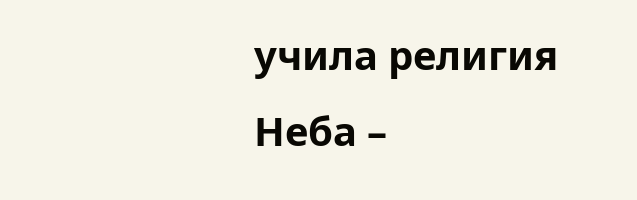учила религия Неба –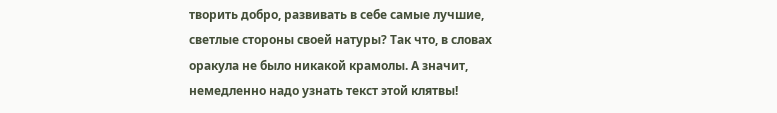творить добро, развивать в себе самые лучшие, светлые стороны своей натуры? Так что, в словах оракула не было никакой крамолы. А значит, немедленно надо узнать текст этой клятвы!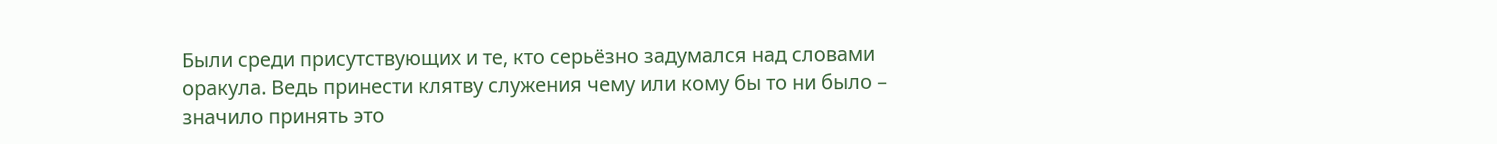Были среди присутствующих и те, кто серьёзно задумался над словами оракула. Ведь принести клятву служения чему или кому бы то ни было – значило принять это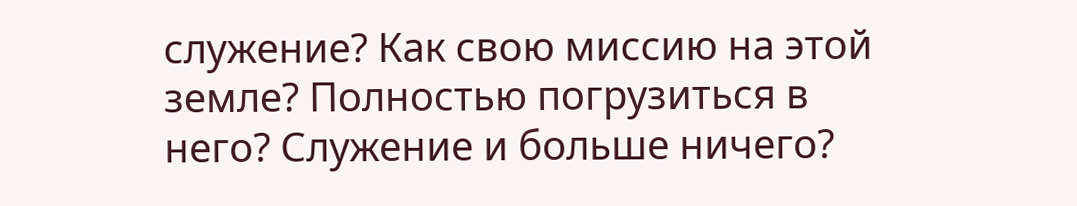служение? Как свою миссию на этой земле? Полностью погрузиться в него? Служение и больше ничего?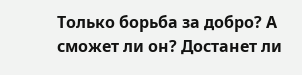Только борьба за добро? А сможет ли он? Достанет ли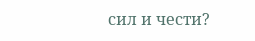сил и чести?